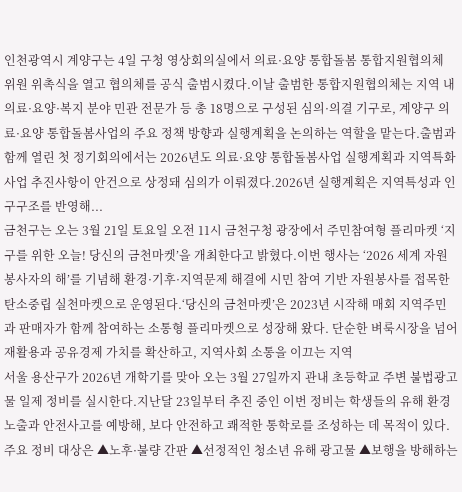인천광역시 계양구는 4일 구청 영상회의실에서 의료·요양 통합돌봄 통합지원협의체 위원 위촉식을 열고 협의체를 공식 출범시켰다.이날 출범한 통합지원협의체는 지역 내 의료·요양·복지 분야 민관 전문가 등 총 18명으로 구성된 심의·의결 기구로, 계양구 의료·요양 통합돌봄사업의 주요 정책 방향과 실행계획을 논의하는 역할을 맡는다.출범과 함께 열린 첫 정기회의에서는 2026년도 의료·요양 통합돌봄사업 실행계획과 지역특화사업 추진사항이 안건으로 상정돼 심의가 이뤄졌다.2026년 실행계획은 지역특성과 인구구조를 반영해...
금천구는 오는 3월 21일 토요일 오전 11시 금천구청 광장에서 주민참여형 플리마켓 ‘지구를 위한 오늘! 당신의 금천마켓’을 개최한다고 밝혔다.이번 행사는 ‘2026 세계 자원봉사자의 해’를 기념해 환경·기후·지역문제 해결에 시민 참여 기반 자원봉사를 접목한 탄소중립 실천마켓으로 운영된다.‘당신의 금천마켓’은 2023년 시작해 매회 지역주민과 판매자가 함께 참여하는 소통형 플리마켓으로 성장해 왔다. 단순한 벼룩시장을 넘어 재활용과 공유경제 가치를 확산하고, 지역사회 소통을 이끄는 지역
서울 용산구가 2026년 개학기를 맞아 오는 3월 27일까지 관내 초등학교 주변 불법광고물 일제 정비를 실시한다.지난달 23일부터 추진 중인 이번 정비는 학생들의 유해 환경 노출과 안전사고를 예방해, 보다 안전하고 쾌적한 통학로를 조성하는 데 목적이 있다.주요 정비 대상은 ▲노후·불량 간판 ▲선정적인 청소년 유해 광고물 ▲보행을 방해하는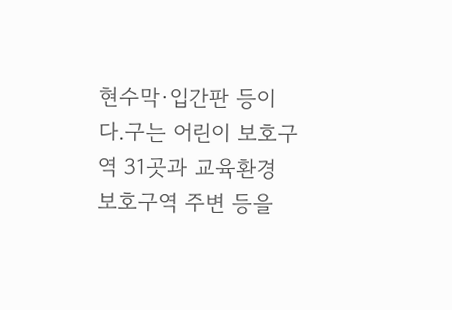현수막·입간판 등이다.구는 어린이 보호구역 31곳과 교육환경 보호구역 주변 등을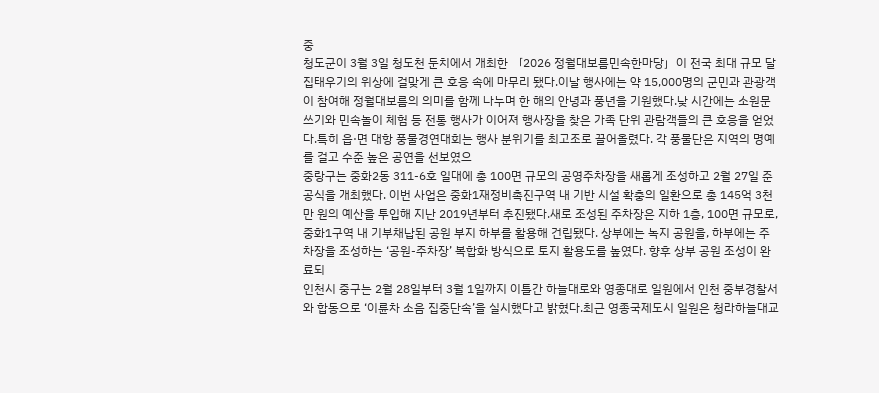중
청도군이 3월 3일 청도천 둔치에서 개최한 「2026 정월대보름민속한마당」이 전국 최대 규모 달집태우기의 위상에 걸맞게 큰 호응 속에 마무리 됐다.이날 행사에는 약 15,000명의 군민과 관광객이 참여해 정월대보름의 의미를 함께 나누며 한 해의 안녕과 풍년을 기원했다.낮 시간에는 소원문 쓰기와 민속놀이 체험 등 전통 행사가 이어져 행사장을 찾은 가족 단위 관람객들의 큰 호응을 얻었다.특히 읍·면 대항 풍물경연대회는 행사 분위기를 최고조로 끌어올렸다. 각 풍물단은 지역의 명예를 걸고 수준 높은 공연을 선보였으
중랑구는 중화2동 311-6호 일대에 총 100면 규모의 공영주차장을 새롭게 조성하고 2월 27일 준공식을 개최했다. 이번 사업은 중화1재정비촉진구역 내 기반 시설 확충의 일환으로 총 145억 3천만 원의 예산을 투입해 지난 2019년부터 추진됐다.새로 조성된 주차장은 지하 1층, 100면 규모로, 중화1구역 내 기부채납된 공원 부지 하부를 활용해 건립됐다. 상부에는 녹지 공원을, 하부에는 주차장을 조성하는 ‘공원-주차장’ 복합화 방식으로 토지 활용도를 높였다. 향후 상부 공원 조성이 완료되
인천시 중구는 2월 28일부터 3월 1일까지 이틀간 하늘대로와 영종대로 일원에서 인천 중부경찰서와 합동으로 ‘이륜차 소음 집중단속’을 실시했다고 밝혔다.최근 영종국제도시 일원은 청라하늘대교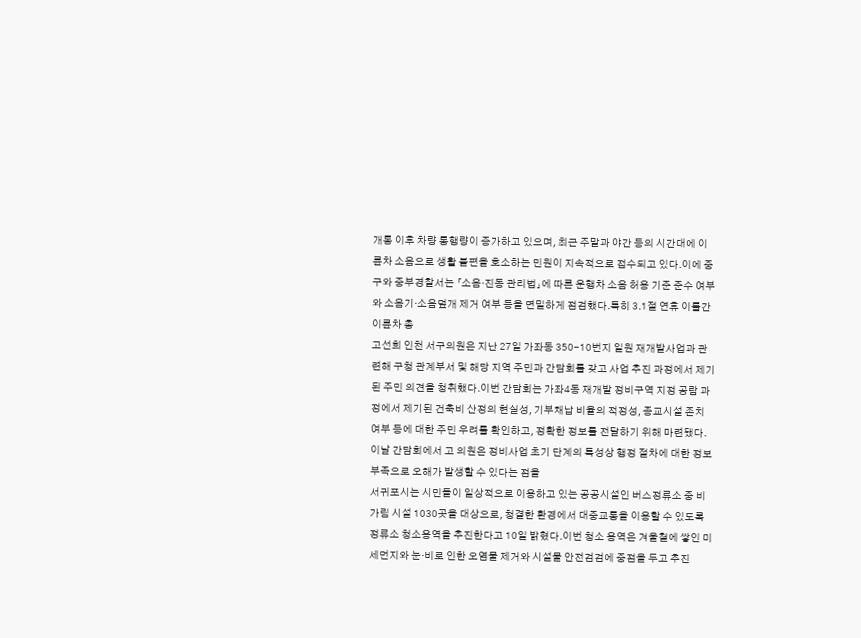개통 이후 차량 통행량이 증가하고 있으며, 최근 주말과 야간 등의 시간대에 이륜차 소음으로 생활 불편을 호소하는 민원이 지속적으로 접수되고 있다.이에 중구와 중부경찰서는 「소음·진동 관리법」에 따른 운행차 소음 허용 기준 준수 여부와 소음기·소음덮개 제거 여부 등을 면밀하게 점검했다.특히 3.1절 연휴 이틀간 이륜차 총
고선희 인천 서구의원은 지난 27일 가좌동 350-10번지 일원 재개발사업과 관련해 구청 관계부서 및 해당 지역 주민과 간담회를 갖고 사업 추진 과정에서 제기된 주민 의견을 청취했다.이번 간담회는 가좌4동 재개발 정비구역 지정 공람 과정에서 제기된 건축비 산정의 현실성, 기부채납 비율의 적정성, 종교시설 존치 여부 등에 대한 주민 우려를 확인하고, 정확한 정보를 전달하기 위해 마련됐다.이날 간담회에서 고 의원은 정비사업 초기 단계의 특성상 행정 절차에 대한 정보 부족으로 오해가 발생할 수 있다는 점을
서귀포시는 시민들이 일상적으로 이용하고 있는 공공시설인 버스정류소 중 비가림 시설 1030곳을 대상으로, 청결한 환경에서 대중교통을 이용할 수 있도록 정류소 청소용역을 추진한다고 10일 밝혔다.이번 청소 용역은 겨울철에 쌓인 미세먼지와 눈·비로 인한 오염물 제거와 시설물 안전검검에 중점을 두고 추진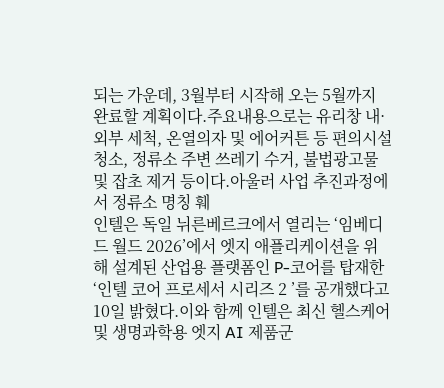되는 가운데, 3월부터 시작해 오는 5월까지 완료할 계획이다.주요내용으로는 유리창 내·외부 세척, 온열의자 및 에어커튼 등 편의시설 청소, 정류소 주변 쓰레기 수거, 불법광고물 및 잡초 제거 등이다.아울러 사업 추진과정에서 정류소 명칭 훼
인텔은 독일 뉘른베르크에서 열리는 ‘임베디드 월드 2026’에서 엣지 애플리케이션을 위해 설계된 산업용 플랫폼인 P-코어를 탑재한 ‘인텔 코어 프로세서 시리즈 2 ’를 공개했다고 10일 밝혔다.이와 함께 인텔은 최신 헬스케어 및 생명과학용 엣지 AI 제품군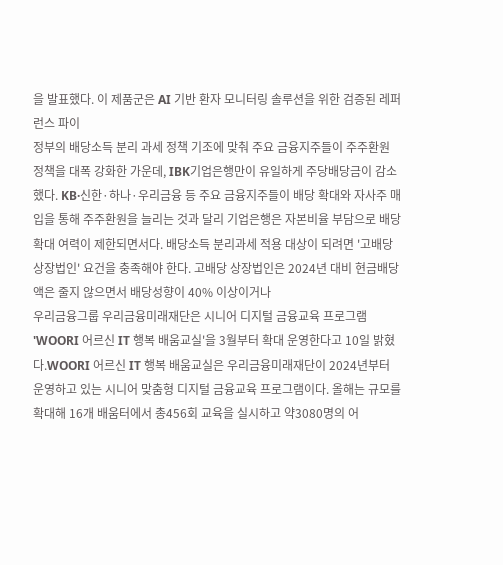을 발표했다. 이 제품군은 AI 기반 환자 모니터링 솔루션을 위한 검증된 레퍼런스 파이
정부의 배당소득 분리 과세 정책 기조에 맞춰 주요 금융지주들이 주주환원 정책을 대폭 강화한 가운데, IBK기업은행만이 유일하게 주당배당금이 감소했다. KB·신한·하나·우리금융 등 주요 금융지주들이 배당 확대와 자사주 매입을 통해 주주환원을 늘리는 것과 달리 기업은행은 자본비율 부담으로 배당 확대 여력이 제한되면서다. 배당소득 분리과세 적용 대상이 되려면 '고배당 상장법인' 요건을 충족해야 한다. 고배당 상장법인은 2024년 대비 현금배당액은 줄지 않으면서 배당성향이 40% 이상이거나
우리금융그룹 우리금융미래재단은 시니어 디지털 금융교육 프로그램 'WOORI 어르신 IT 행복 배움교실'을 3월부터 확대 운영한다고 10일 밝혔다.WOORI 어르신 IT 행복 배움교실은 우리금융미래재단이 2024년부터 운영하고 있는 시니어 맞춤형 디지털 금융교육 프로그램이다. 올해는 규모를 확대해 16개 배움터에서 총456회 교육을 실시하고 약3080명의 어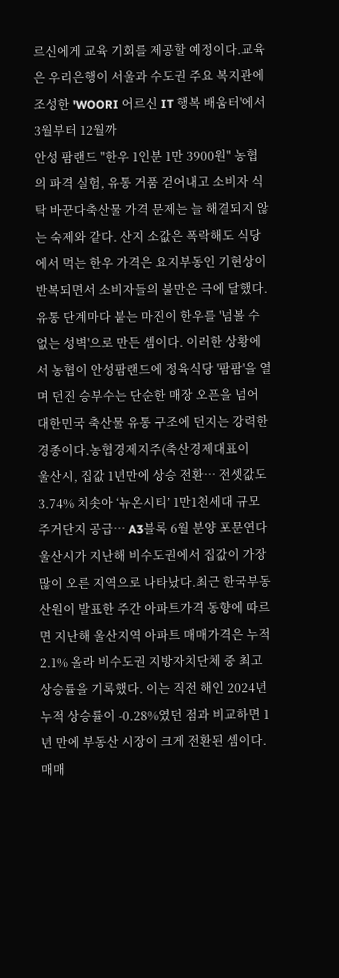르신에게 교육 기회를 제공할 예정이다.교육은 우리은행이 서울과 수도권 주요 복지관에 조성한 'WOORI 어르신 IT 행복 배움터'에서 3월부터 12월까
안성 팜랜드 "한우 1인분 1만 3900원" 농협의 파격 실험, 유통 거품 걷어내고 소비자 식탁 바꾼다축산물 가격 문제는 늘 해결되지 않는 숙제와 같다. 산지 소값은 폭락해도 식당에서 먹는 한우 가격은 요지부동인 기현상이 반복되면서 소비자들의 불만은 극에 달했다. 유통 단계마다 붙는 마진이 한우를 '넘볼 수 없는 성벽'으로 만든 셈이다. 이러한 상황에서 농협이 안성팜랜드에 정육식당 '팜팜'을 열며 던진 승부수는 단순한 매장 오픈을 넘어 대한민국 축산물 유통 구조에 던지는 강력한 경종이다.농협경제지주(축산경제대표이
울산시, 집값 1년만에 상승 전환… 전셋값도 3.74% 치솟아 ‘뉴온시티’ 1만1천세대 규모 주거단지 공급… A3블록 6월 분양 포문연다 울산시가 지난해 비수도권에서 집값이 가장 많이 오른 지역으로 나타났다.최근 한국부동산원이 발표한 주간 아파트가격 동향에 따르면 지난해 울산지역 아파트 매매가격은 누적 2.1% 올라 비수도권 지방자치단체 중 최고 상승률을 기록했다. 이는 직전 해인 2024년 누적 상승률이 -0.28%였던 점과 비교하면 1년 만에 부동산 시장이 크게 전환된 셈이다. 매매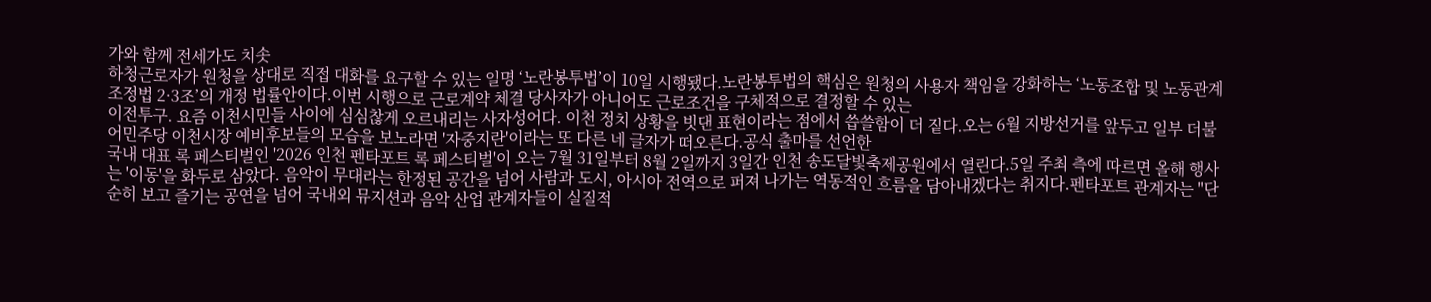가와 함께 전세가도 치솟
하청근로자가 원청을 상대로 직접 대화를 요구할 수 있는 일명 ‘노란봉투법’이 10일 시행됐다.노란봉투법의 핵심은 원청의 사용자 책임을 강화하는 ‘노동조합 및 노동관계조정법 2·3조’의 개정 법률안이다.이번 시행으로 근로계약 체결 당사자가 아니어도 근로조건을 구체적으로 결정할 수 있는
이전투구. 요즘 이천시민들 사이에 심심찮게 오르내리는 사자성어다. 이천 정치 상황을 빗댄 표현이라는 점에서 씁쓸함이 더 짙다.오는 6월 지방선거를 앞두고 일부 더불어민주당 이천시장 예비후보들의 모습을 보노라면 '자중지란'이라는 또 다른 네 글자가 떠오른다.공식 출마를 선언한
국내 대표 록 페스티벌인 '2026 인천 펜타포트 록 페스티벌'이 오는 7월 31일부터 8월 2일까지 3일간 인천 송도달빛축제공원에서 열린다.5일 주최 측에 따르면 올해 행사는 '이동'을 화두로 삼았다. 음악이 무대라는 한정된 공간을 넘어 사람과 도시, 아시아 전역으로 퍼져 나가는 역동적인 흐름을 담아내겠다는 취지다.펜타포트 관계자는 "단순히 보고 즐기는 공연을 넘어 국내외 뮤지션과 음악 산업 관계자들이 실질적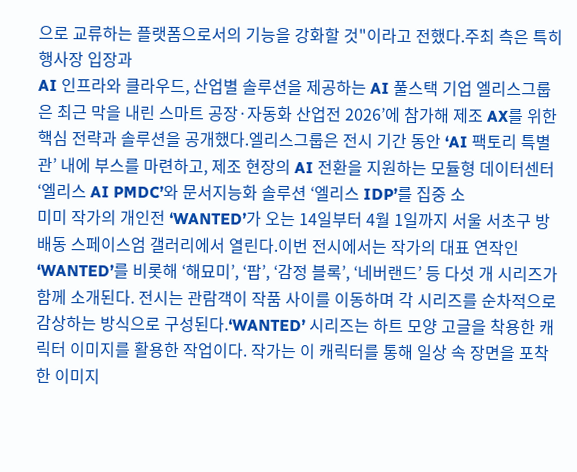으로 교류하는 플랫폼으로서의 기능을 강화할 것"이라고 전했다.주최 측은 특히 행사장 입장과
AI 인프라와 클라우드, 산업별 솔루션을 제공하는 AI 풀스택 기업 엘리스그룹은 최근 막을 내린 스마트 공장·자동화 산업전 2026’에 참가해 제조 AX를 위한 핵심 전략과 솔루션을 공개했다.엘리스그룹은 전시 기간 동안 ‘AI 팩토리 특별관’ 내에 부스를 마련하고, 제조 현장의 AI 전환을 지원하는 모듈형 데이터센터 ‘엘리스 AI PMDC’와 문서지능화 솔루션 ‘엘리스 IDP’를 집중 소
미미 작가의 개인전 ‘WANTED’가 오는 14일부터 4월 1일까지 서울 서초구 방배동 스페이스엄 갤러리에서 열린다.이번 전시에서는 작가의 대표 연작인 ‘WANTED’를 비롯해 ‘해묘미’, ‘팝’, ‘감정 블록’, ‘네버랜드’ 등 다섯 개 시리즈가 함께 소개된다. 전시는 관람객이 작품 사이를 이동하며 각 시리즈를 순차적으로 감상하는 방식으로 구성된다.‘WANTED’ 시리즈는 하트 모양 고글을 착용한 캐릭터 이미지를 활용한 작업이다. 작가는 이 캐릭터를 통해 일상 속 장면을 포착한 이미지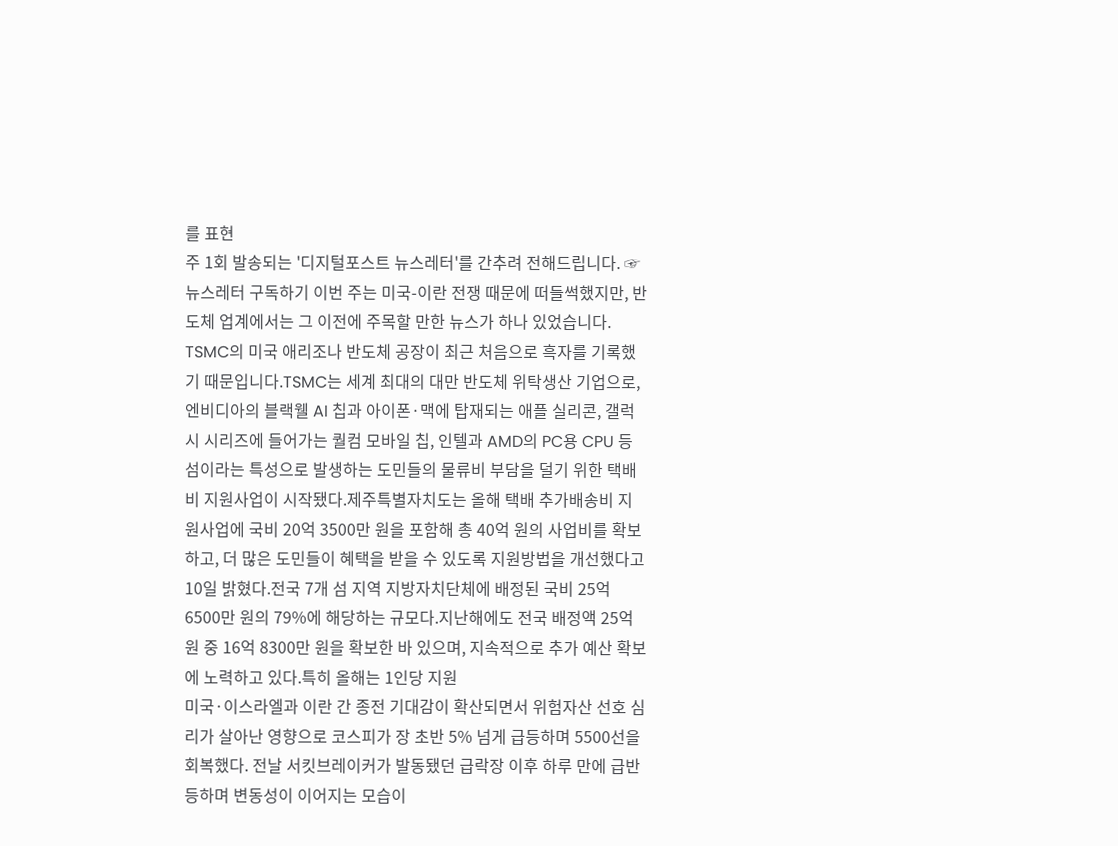를 표현
주 1회 발송되는 '디지털포스트 뉴스레터'를 간추려 전해드립니다. ☞뉴스레터 구독하기 이번 주는 미국-이란 전쟁 때문에 떠들썩했지만, 반도체 업계에서는 그 이전에 주목할 만한 뉴스가 하나 있었습니다. TSMC의 미국 애리조나 반도체 공장이 최근 처음으로 흑자를 기록했기 때문입니다.TSMC는 세계 최대의 대만 반도체 위탁생산 기업으로, 엔비디아의 블랙웰 AI 칩과 아이폰·맥에 탑재되는 애플 실리콘, 갤럭시 시리즈에 들어가는 퀄컴 모바일 칩, 인텔과 AMD의 PC용 CPU 등
섬이라는 특성으로 발생하는 도민들의 물류비 부담을 덜기 위한 택배비 지원사업이 시작됐다.제주특별자치도는 올해 택배 추가배송비 지원사업에 국비 20억 3500만 원을 포함해 총 40억 원의 사업비를 확보하고, 더 많은 도민들이 혜택을 받을 수 있도록 지원방법을 개선했다고 10일 밝혔다.전국 7개 섬 지역 지방자치단체에 배정된 국비 25억 6500만 원의 79%에 해당하는 규모다.지난해에도 전국 배정액 25억 원 중 16억 8300만 원을 확보한 바 있으며, 지속적으로 추가 예산 확보에 노력하고 있다.특히 올해는 1인당 지원
미국·이스라엘과 이란 간 종전 기대감이 확산되면서 위험자산 선호 심리가 살아난 영향으로 코스피가 장 초반 5% 넘게 급등하며 5500선을 회복했다. 전날 서킷브레이커가 발동됐던 급락장 이후 하루 만에 급반등하며 변동성이 이어지는 모습이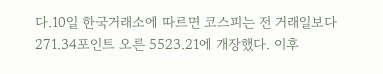다.10일 한국거래소에 따르면 코스피는 전 거래일보다 271.34포인트 오른 5523.21에 개장했다. 이후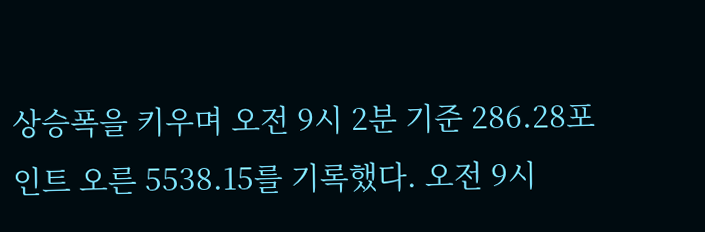상승폭을 키우며 오전 9시 2분 기준 286.28포인트 오른 5538.15를 기록했다. 오전 9시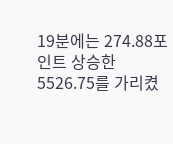19분에는 274.88포인트 상승한 5526.75를 가리켰